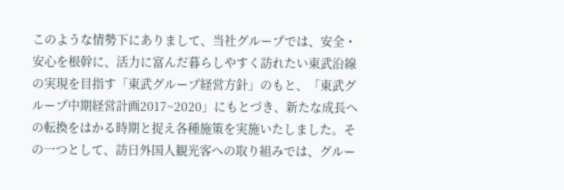このような情勢下にありまして、当社グループでは、安全・安心を根幹に、活力に富んだ暮らしやすく訪れたい東武沿線の実現を目指す「東武グループ経営方針」のもと、「東武グループ中期経営計画2017~2020」にもとづき、新たな成長への転換をはかる時期と捉え各種施策を実施いたしました。その一つとして、訪日外国人観光客への取り組みでは、グルー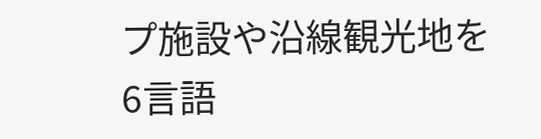プ施設や沿線観光地を6言語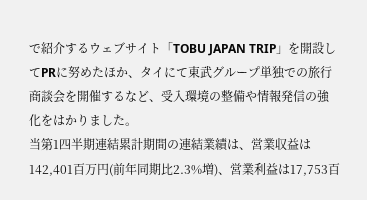で紹介するウェブサイト「TOBU JAPAN TRIP」を開設してPRに努めたほか、タイにて東武グループ単独での旅行商談会を開催するなど、受入環境の整備や情報発信の強化をはかりました。
当第1四半期連結累計期間の連結業績は、営業収益は142,401百万円(前年同期比2.3%増)、営業利益は17,753百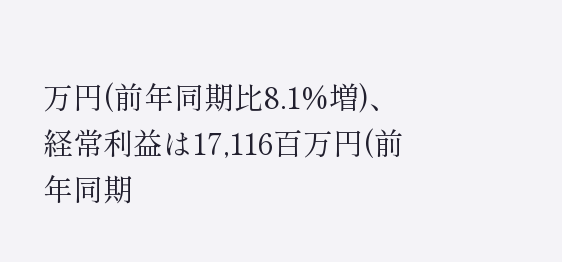万円(前年同期比8.1%増)、経常利益は17,116百万円(前年同期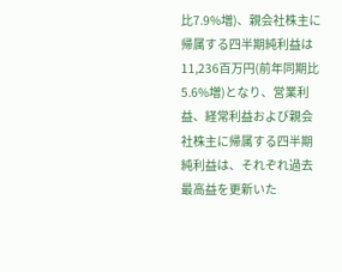比7.9%増)、親会社株主に帰属する四半期純利益は11,236百万円(前年同期比5.6%増)となり、営業利益、経常利益および親会社株主に帰属する四半期純利益は、それぞれ過去最高益を更新いた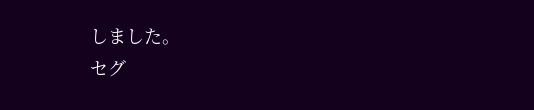しました。
セグ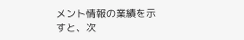メント情報の業績を示すと、次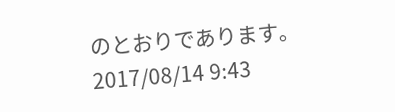のとおりであります。
2017/08/14 9:43